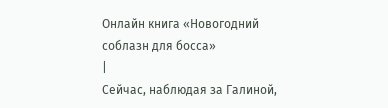Онлайн книга «Новогодний соблазн для босса»
|
Сейчас, наблюдая за Галиной,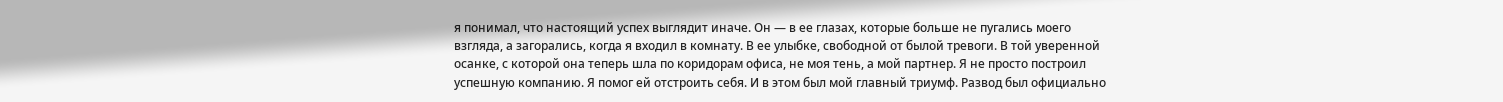я понимал, что настоящий успех выглядит иначе. Он — в ее глазах, которые больше не пугались моего взгляда, а загорались, когда я входил в комнату. В ее улыбке, свободной от былой тревоги. В той уверенной осанке, с которой она теперь шла по коридорам офиса, не моя тень, а мой партнер. Я не просто построил успешную компанию. Я помог ей отстроить себя. И в этом был мой главный триумф. Развод был официально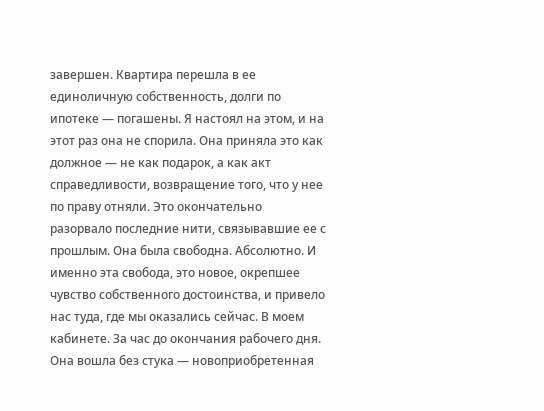завершен. Квартира перешла в ее единоличную собственность, долги по ипотеке — погашены. Я настоял на этом, и на этот раз она не спорила. Она приняла это как должное — не как подарок, а как акт справедливости, возвращение того, что у нее по праву отняли. Это окончательно разорвало последние нити, связывавшие ее с прошлым. Она была свободна. Абсолютно. И именно эта свобода, это новое, окрепшее чувство собственного достоинства, и привело нас туда, где мы оказались сейчас. В моем кабинете. За час до окончания рабочего дня. Она вошла без стука — новоприобретенная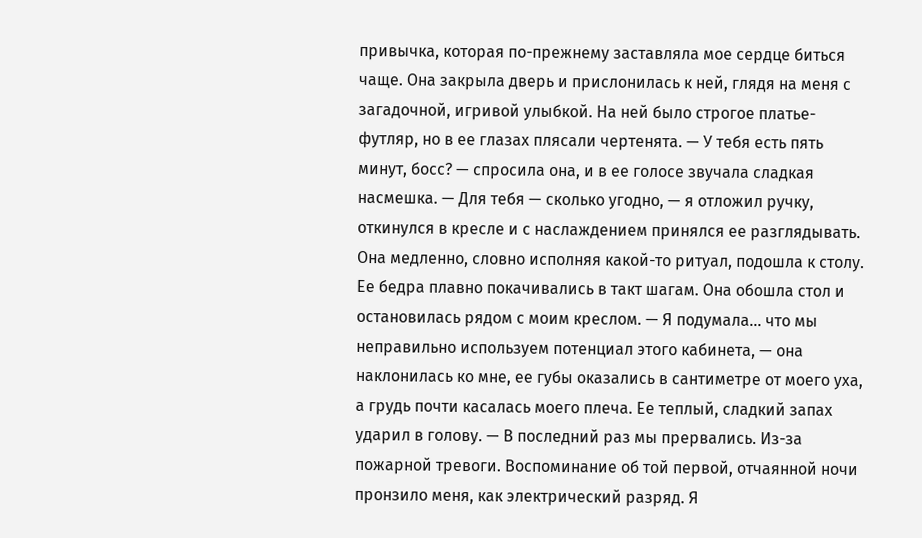привычка, которая по-прежнему заставляла мое сердце биться чаще. Она закрыла дверь и прислонилась к ней, глядя на меня с загадочной, игривой улыбкой. На ней было строгое платье-футляр, но в ее глазах плясали чертенята. — У тебя есть пять минут, босс? — спросила она, и в ее голосе звучала сладкая насмешка. — Для тебя — сколько угодно, — я отложил ручку, откинулся в кресле и с наслаждением принялся ее разглядывать. Она медленно, словно исполняя какой-то ритуал, подошла к столу. Ее бедра плавно покачивались в такт шагам. Она обошла стол и остановилась рядом с моим креслом. — Я подумала... что мы неправильно используем потенциал этого кабинета, — она наклонилась ко мне, ее губы оказались в сантиметре от моего уха, а грудь почти касалась моего плеча. Ее теплый, сладкий запах ударил в голову. — В последний раз мы прервались. Из-за пожарной тревоги. Воспоминание об той первой, отчаянной ночи пронзило меня, как электрический разряд. Я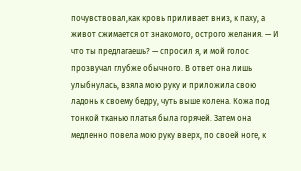почувствовал,как кровь приливает вниз, к паху, а живот сжимается от знакомого, острого желания. — И что ты предлагаешь? — спросил я, и мой голос прозвучал глубже обычного. В ответ она лишь улыбнулась, взяла мою руку и приложила свою ладонь к своему бедру, чуть выше колена. Кожа под тонкой тканью платья была горячей. Затем она медленно повела мою руку вверх, по своей ноге, к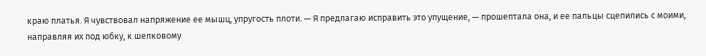краю платья. Я чувствовал напряжение ее мышц, упругость плоти. — Я предлагаю исправить это упущение, — прошептала она, и ее пальцы сцепились с моими, направляя их под юбку, к шелковому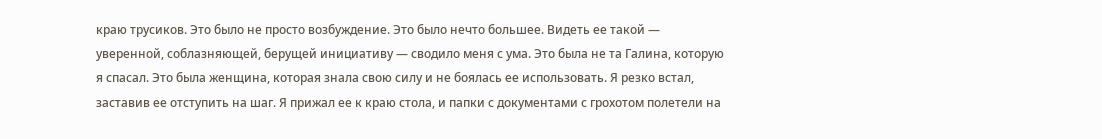краю трусиков. Это было не просто возбуждение. Это было нечто большее. Видеть ее такой — уверенной, соблазняющей, берущей инициативу — сводило меня с ума. Это была не та Галина, которую я спасал. Это была женщина, которая знала свою силу и не боялась ее использовать. Я резко встал, заставив ее отступить на шаг. Я прижал ее к краю стола, и папки с документами с грохотом полетели на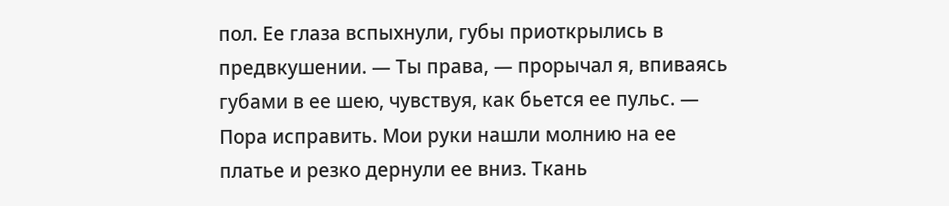пол. Ее глаза вспыхнули, губы приоткрылись в предвкушении. — Ты права, — прорычал я, впиваясь губами в ее шею, чувствуя, как бьется ее пульс. — Пора исправить. Мои руки нашли молнию на ее платье и резко дернули ее вниз. Ткань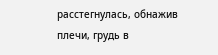расстегнулась, обнажив плечи, грудь в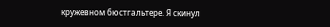кружевном бюстгальтере. Я скинул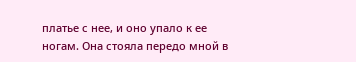платье с нее, и оно упало к ее ногам. Она стояла передо мной в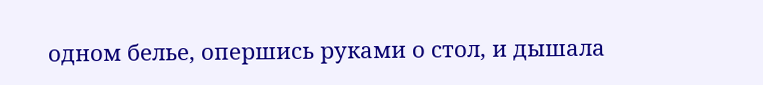одном белье, опершись руками о стол, и дышала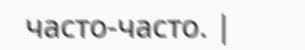часто-часто. |